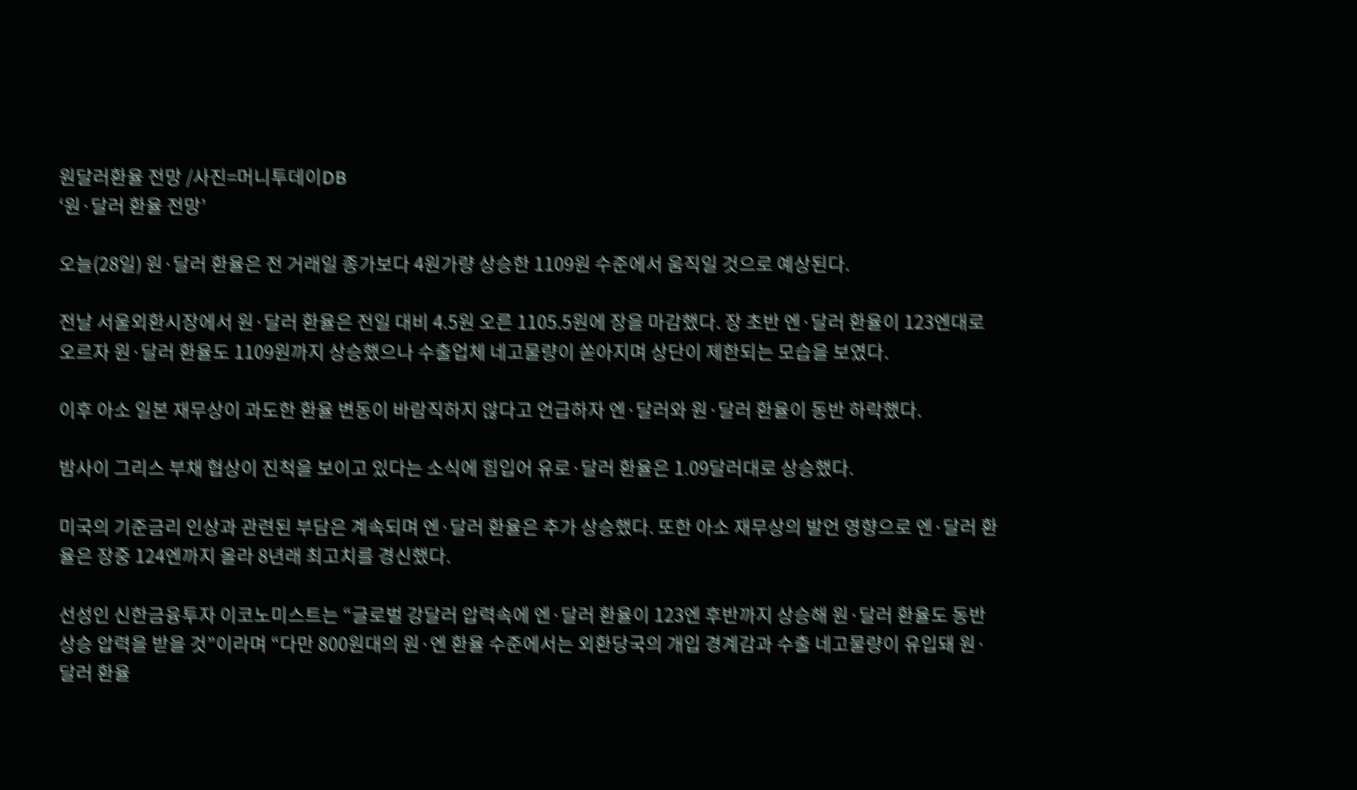원달러환율 전망 /사진=머니투데이DB
‘원·달러 환율 전망’

오늘(28일) 원·달러 환율은 전 거래일 종가보다 4원가량 상승한 1109원 수준에서 움직일 것으로 예상된다.

전날 서울외환시장에서 원·달러 환율은 전일 대비 4.5원 오른 1105.5원에 장을 마감했다. 장 초반 엔·달러 환율이 123엔대로 오르자 원·달러 환율도 1109원까지 상승했으나 수출업체 네고물량이 쏟아지며 상단이 제한되는 모습을 보였다.

이후 아소 일본 재무상이 과도한 환율 변동이 바람직하지 않다고 언급하자 엔·달러와 원·달러 환율이 동반 하락했다.

밤사이 그리스 부채 협상이 진척을 보이고 있다는 소식에 힘입어 유로·달러 환율은 1.09달러대로 상승했다.

미국의 기준금리 인상과 관련된 부담은 계속되며 엔·달러 환율은 추가 상승했다. 또한 아소 재무상의 발언 영향으로 엔·달러 환율은 장중 124엔까지 올라 8년래 최고치를 경신했다.

선성인 신한금융투자 이코노미스트는 “글로벌 강달러 압력속에 엔·달러 환율이 123엔 후반까지 상승해 원·달러 환율도 동반 상승 압력을 받을 것”이라며 “다만 800원대의 원·엔 환율 수준에서는 외환당국의 개입 경계감과 수출 네고물량이 유입돼 원·달러 환율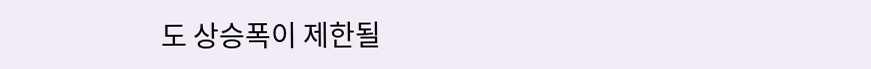도 상승폭이 제한될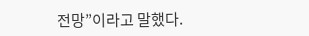전망”이라고 말했다.